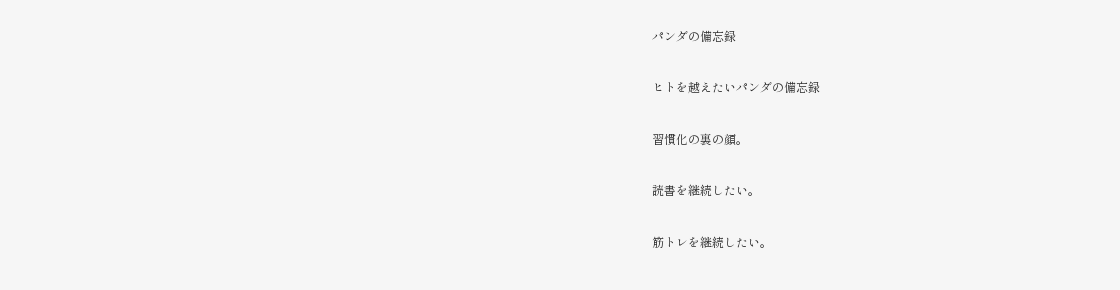パンダの備忘録

ヒトを越えたいパンダの備忘録

習慣化の裏の顔。

読書を継続したい。

筋トレを継続したい。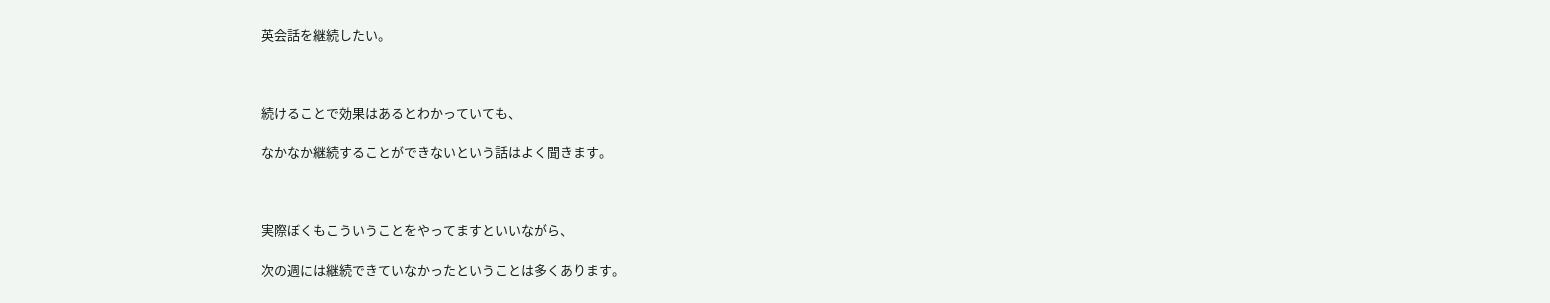英会話を継続したい。



続けることで効果はあるとわかっていても、

なかなか継続することができないという話はよく聞きます。



実際ぼくもこういうことをやってますといいながら、

次の週には継続できていなかったということは多くあります。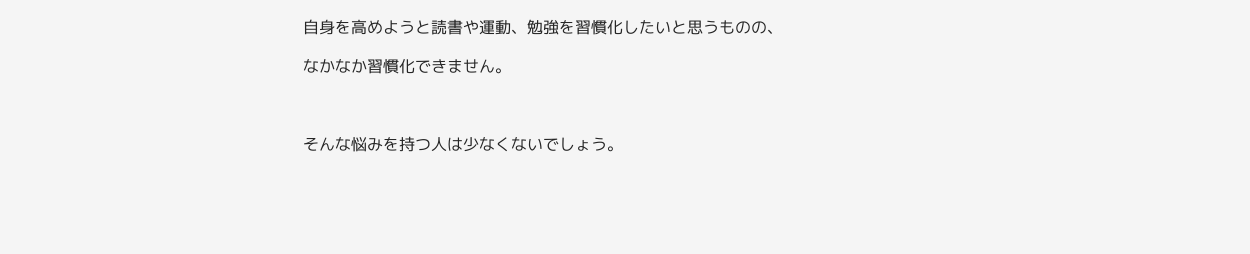自身を高めようと読書や運動、勉強を習慣化したいと思うものの、

なかなか習慣化できません。



そんな悩みを持つ人は少なくないでしょう。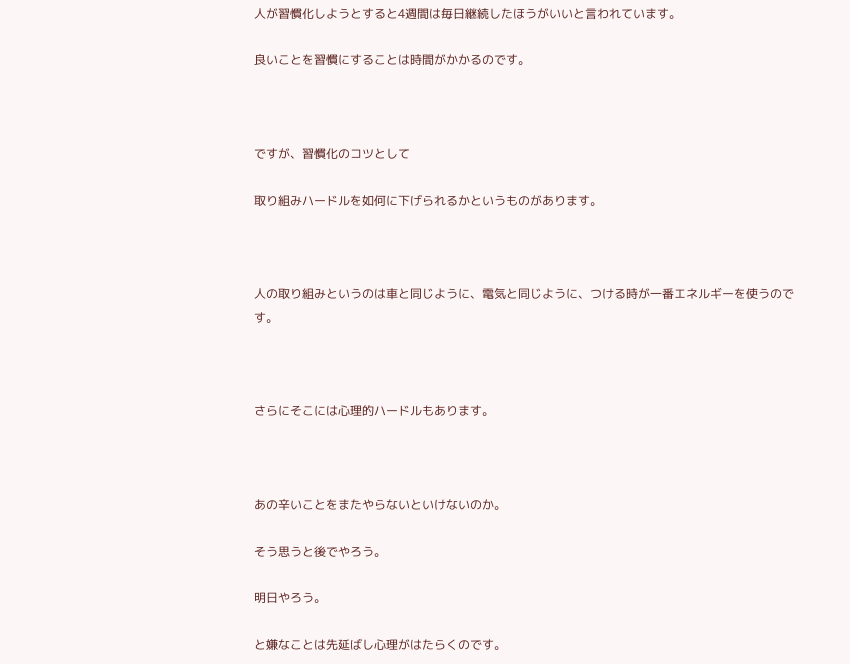人が習慣化しようとすると4週間は毎日継続したほうがいいと言われています。

良いことを習慣にすることは時間がかかるのです。



ですが、習慣化のコツとして

取り組みハードルを如何に下げられるかというものがあります。



人の取り組みというのは車と同じように、電気と同じように、つける時が一番エネルギーを使うのです。



さらにそこには心理的ハードルもあります。



あの辛いことをまたやらないといけないのか。

そう思うと後でやろう。

明日やろう。

と嫌なことは先延ばし心理がはたらくのです。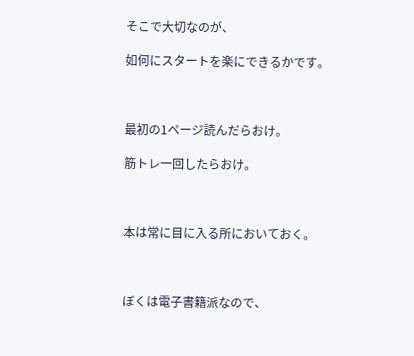そこで大切なのが、

如何にスタートを楽にできるかです。



最初の1ページ読んだらおけ。

筋トレ一回したらおけ。



本は常に目に入る所においておく。



ぼくは電子書籍派なので、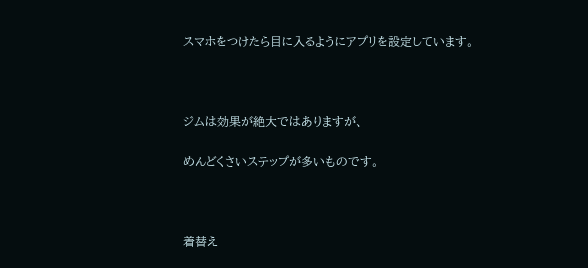スマホをつけたら目に入るようにアプリを設定しています。



ジムは効果が絶大ではありますが、

めんどくさいステップが多いものです。



着替え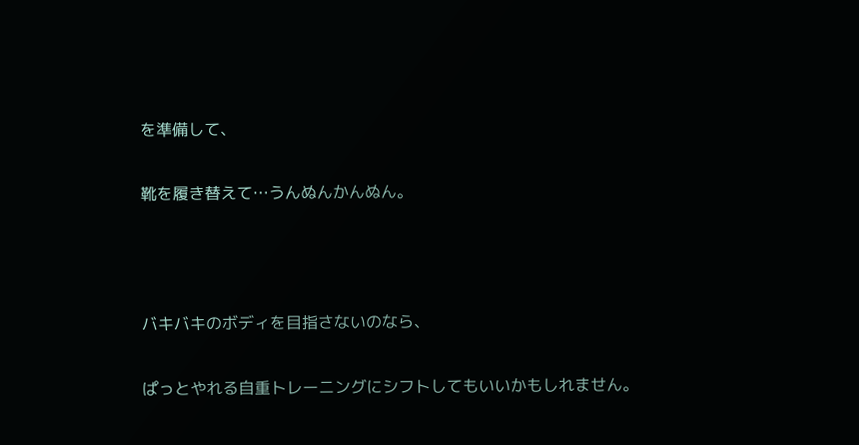を準備して、

靴を履き替えて…うんぬんかんぬん。



バキバキのボディを目指さないのなら、

ぱっとやれる自重トレーニングにシフトしてもいいかもしれません。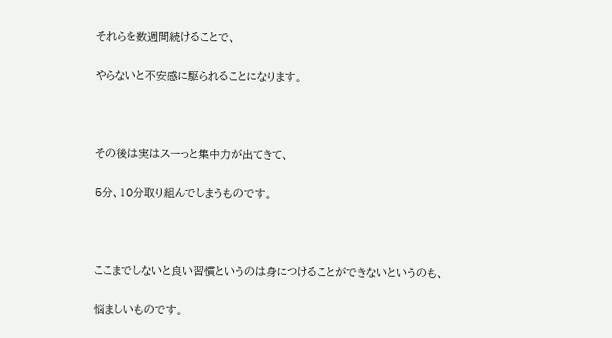それらを数週間続けることで、

やらないと不安感に駆られることになります。



その後は実はスーっと集中力が出てきて、

5分、10分取り組んでしまうものです。



ここまでしないと良い習慣というのは身につけることができないというのも、

悩ましいものです。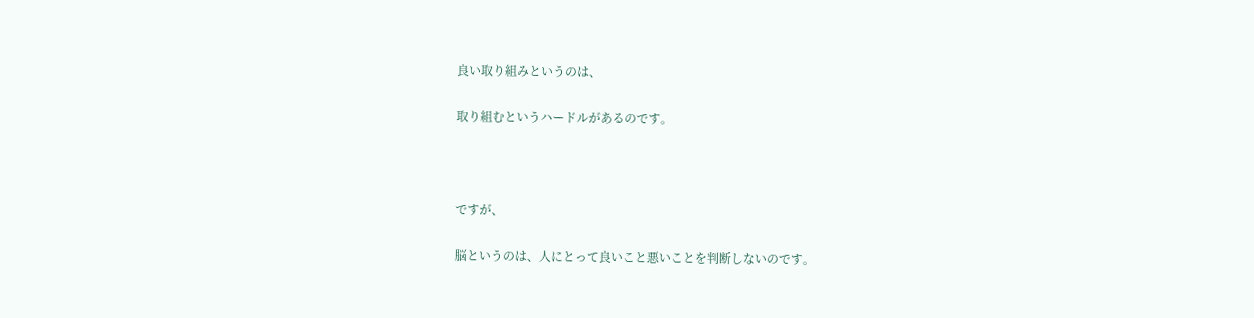良い取り組みというのは、

取り組むというハードルがあるのです。



ですが、

脳というのは、人にとって良いこと悪いことを判断しないのです。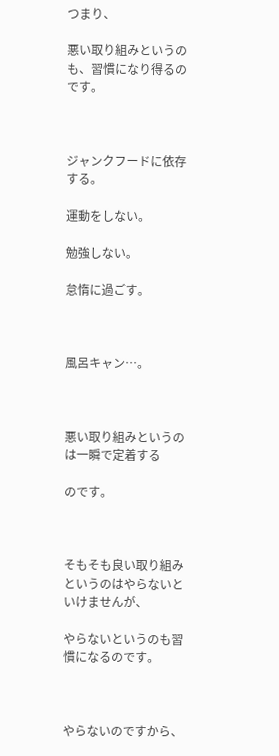つまり、

悪い取り組みというのも、習慣になり得るのです。



ジャンクフードに依存する。

運動をしない。

勉強しない。

怠惰に過ごす。



風呂キャン…。



悪い取り組みというのは一瞬で定着する

のです。



そもそも良い取り組みというのはやらないといけませんが、

やらないというのも習慣になるのです。



やらないのですから、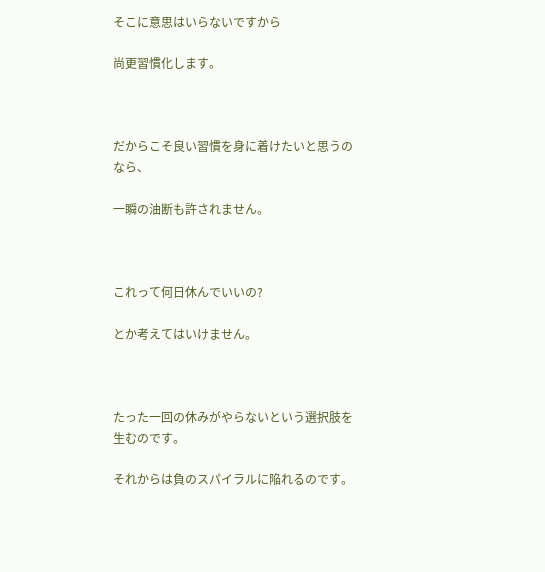そこに意思はいらないですから

尚更習慣化します。



だからこそ良い習慣を身に着けたいと思うのなら、

一瞬の油断も許されません。



これって何日休んでいいの?

とか考えてはいけません。



たった一回の休みがやらないという選択肢を生むのです。

それからは負のスパイラルに陥れるのです。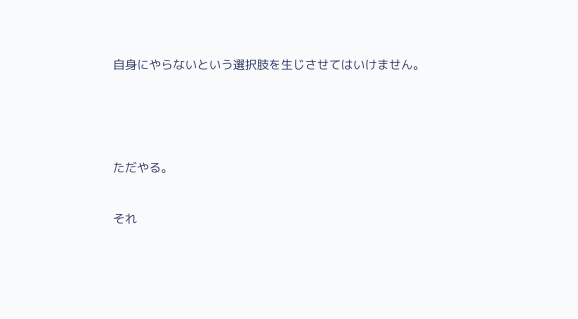自身にやらないという選択肢を生じさせてはいけません。



ただやる。

それ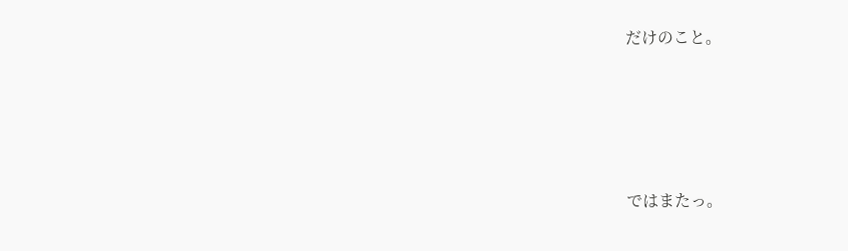だけのこと。





ではまたっ。